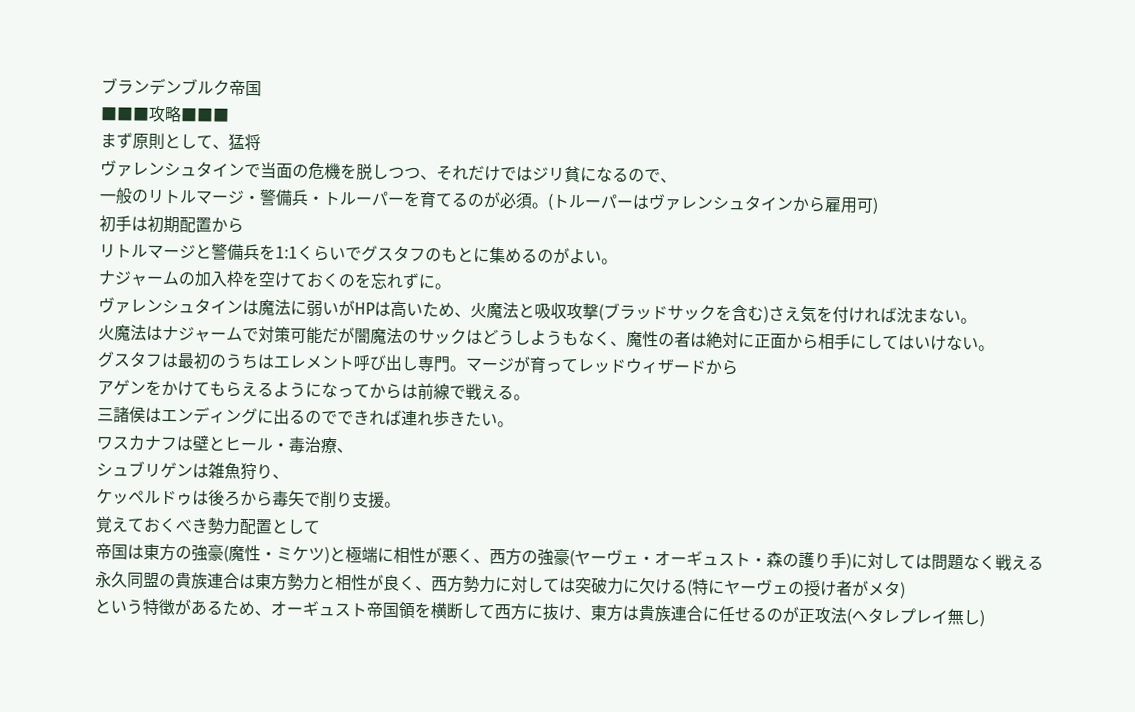ブランデンブルク帝国
■■■攻略■■■
まず原則として、猛将
ヴァレンシュタインで当面の危機を脱しつつ、それだけではジリ貧になるので、
一般のリトルマージ・警備兵・トルーパーを育てるのが必須。(トルーパーはヴァレンシュタインから雇用可)
初手は初期配置から
リトルマージと警備兵を1:1くらいでグスタフのもとに集めるのがよい。
ナジャームの加入枠を空けておくのを忘れずに。
ヴァレンシュタインは魔法に弱いがHPは高いため、火魔法と吸収攻撃(ブラッドサックを含む)さえ気を付ければ沈まない。
火魔法はナジャームで対策可能だが闇魔法のサックはどうしようもなく、魔性の者は絶対に正面から相手にしてはいけない。
グスタフは最初のうちはエレメント呼び出し専門。マージが育ってレッドウィザードから
アゲンをかけてもらえるようになってからは前線で戦える。
三諸侯はエンディングに出るのでできれば連れ歩きたい。
ワスカナフは壁とヒール・毒治療、
シュブリゲンは雑魚狩り、
ケッペルドゥは後ろから毒矢で削り支援。
覚えておくべき勢力配置として
帝国は東方の強豪(魔性・ミケツ)と極端に相性が悪く、西方の強豪(ヤーヴェ・オーギュスト・森の護り手)に対しては問題なく戦える
永久同盟の貴族連合は東方勢力と相性が良く、西方勢力に対しては突破力に欠ける(特にヤーヴェの授け者がメタ)
という特徴があるため、オーギュスト帝国領を横断して西方に抜け、東方は貴族連合に任せるのが正攻法(ヘタレプレイ無し)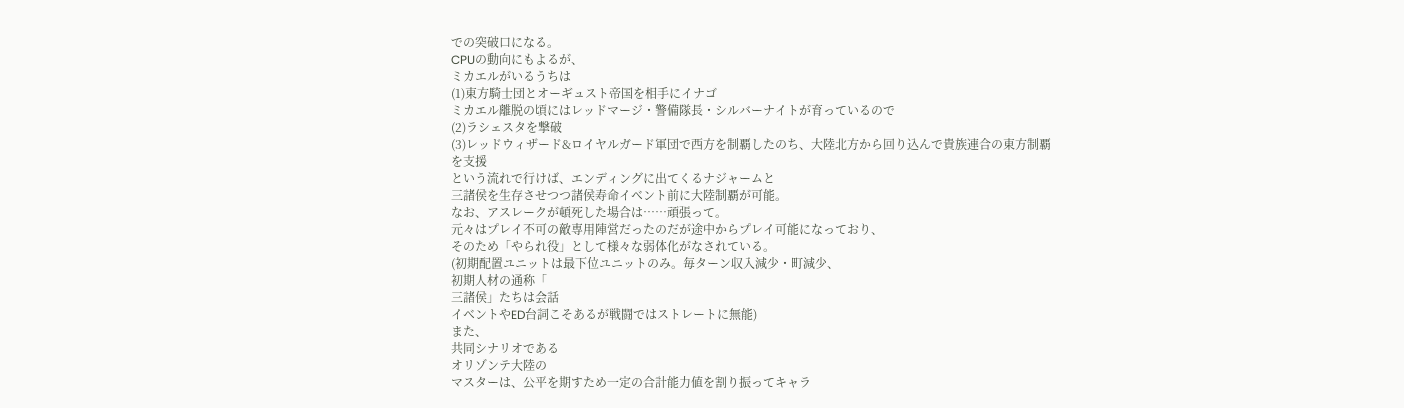での突破口になる。
CPUの動向にもよるが、
ミカエルがいるうちは
(1)東方騎士団とオーギュスト帝国を相手にイナゴ
ミカエル離脱の頃にはレッドマージ・警備隊長・シルバーナイトが育っているので
(2)ラシェスタを撃破
(3)レッドウィザード&ロイヤルガード軍団で西方を制覇したのち、大陸北方から回り込んで貴族連合の東方制覇を支援
という流れで行けば、エンディングに出てくるナジャームと
三諸侯を生存させつつ諸侯寿命イベント前に大陸制覇が可能。
なお、アスレークが頓死した場合は……頑張って。
元々はプレイ不可の敵専用陣営だったのだが途中からプレイ可能になっており、
そのため「やられ役」として様々な弱体化がなされている。
(初期配置ユニットは最下位ユニットのみ。毎ターン収入減少・町減少、
初期人材の通称「
三諸侯」たちは会話
イベントやED台詞こそあるが戦闘ではストレートに無能)
また、
共同シナリオである
オリゾンテ大陸の
マスターは、公平を期すため一定の合計能力値を割り振ってキャラ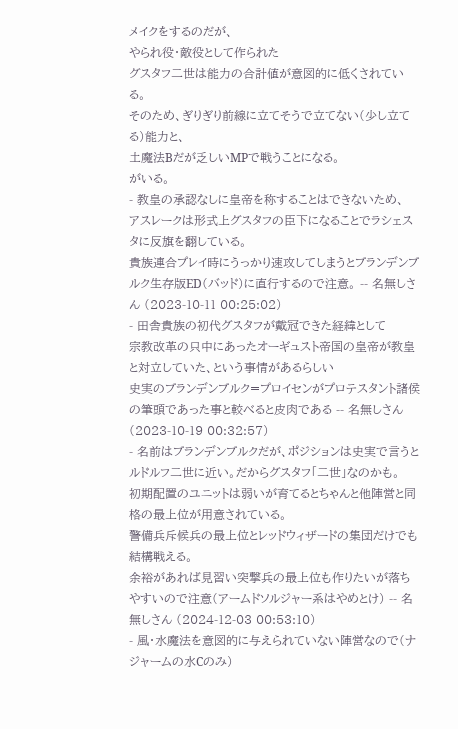メイクをするのだが、
やられ役・敵役として作られた
グスタフ二世は能力の合計値が意図的に低くされている。
そのため、ぎりぎり前線に立てそうで立てない(少し立てる)能力と、
土魔法Bだが乏しいMPで戦うことになる。
がいる。
- 教皇の承認なしに皇帝を称することはできないため、
アスレークは形式上グスタフの臣下になることでラシェスタに反旗を翻している。
貴族連合プレイ時にうっかり速攻してしまうとブランデンブルク生存版ED(バッド)に直行するので注意。 -- 名無しさん (2023-10-11 00:25:02)
- 田舎貴族の初代グスタフが戴冠できた経緯として
宗教改革の只中にあったオーギュスト帝国の皇帝が教皇と対立していた、という事情があるらしい
史実のブランデンブルク=プロイセンがプロテスタント諸侯の筆頭であった事と較べると皮肉である -- 名無しさん (2023-10-19 00:32:57)
- 名前はブランデンブルクだが、ポジションは史実で言うとルドルフ二世に近い。だからグスタフ「二世」なのかも。
初期配置のユニットは弱いが育てるとちゃんと他陣営と同格の最上位が用意されている。
警備兵斥候兵の最上位とレッドウィザードの集団だけでも結構戦える。
余裕があれば見習い突撃兵の最上位も作りたいが落ちやすいので注意(アームドソルジャー系はやめとけ) -- 名無しさん (2024-12-03 00:53:10)
- 風・水魔法を意図的に与えられていない陣営なので(ナジャームの水Cのみ)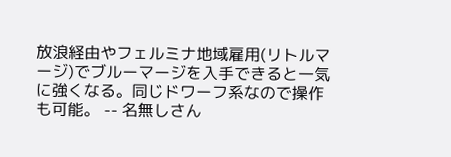放浪経由やフェルミナ地域雇用(リトルマージ)でブルーマージを入手できると一気に強くなる。同じドワーフ系なので操作も可能。 -- 名無しさん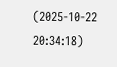(2025-10-22 20:34:18)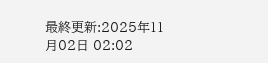最終更新:2025年11月02日 02:02